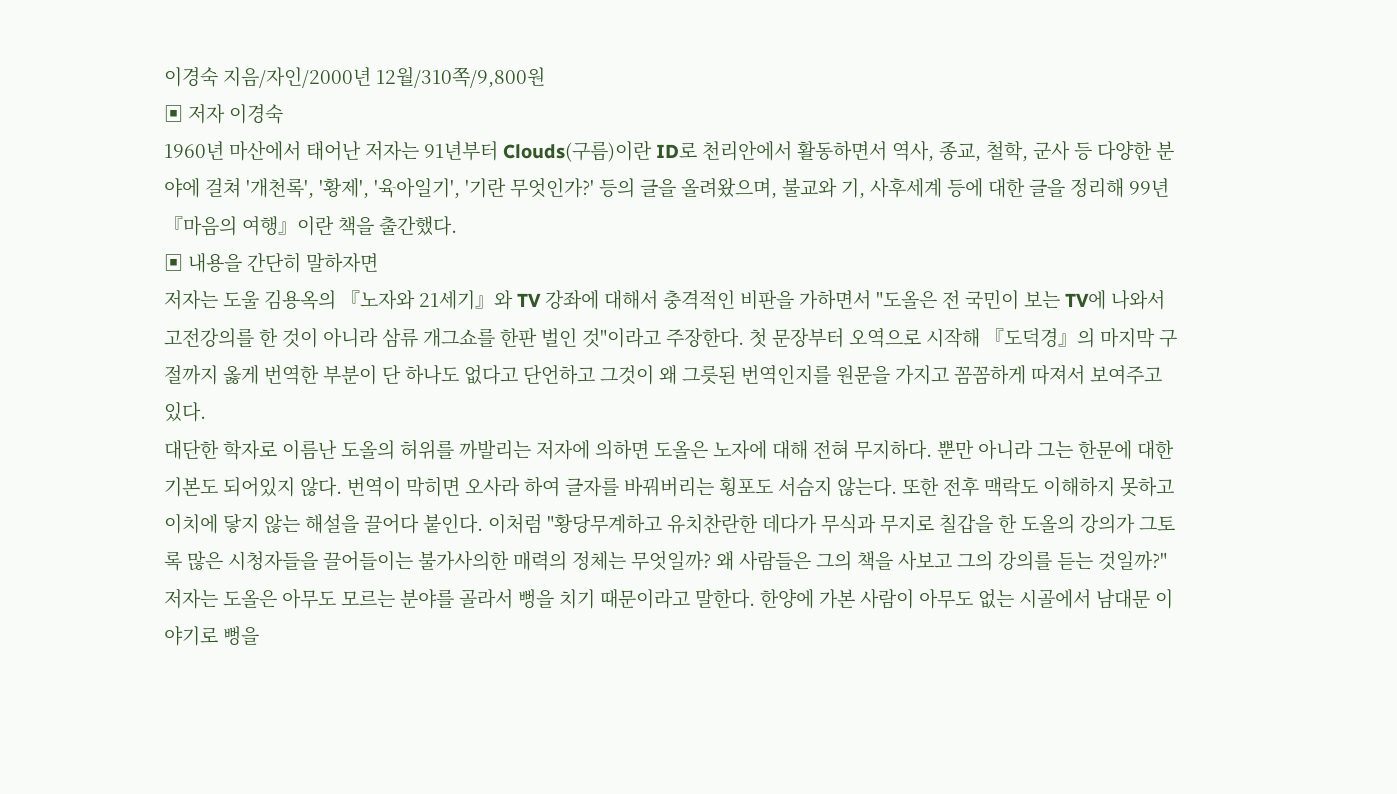이경숙 지음/자인/2000년 12월/310쪽/9,800원
▣ 저자 이경숙
1960년 마산에서 태어난 저자는 91년부터 Clouds(구름)이란 ID로 천리안에서 활동하면서 역사, 종교, 철학, 군사 등 다양한 분야에 걸쳐 '개천록', '황제', '육아일기', '기란 무엇인가?' 등의 글을 올려왔으며, 불교와 기, 사후세계 등에 대한 글을 정리해 99년 『마음의 여행』이란 책을 출간했다.
▣ 내용을 간단히 말하자면
저자는 도울 김용옥의 『노자와 21세기』와 TV 강좌에 대해서 충격적인 비판을 가하면서 "도올은 전 국민이 보는 TV에 나와서 고전강의를 한 것이 아니라 삼류 개그쇼를 한판 벌인 것"이라고 주장한다. 첫 문장부터 오역으로 시작해 『도덕경』의 마지막 구절까지 옳게 번역한 부분이 단 하나도 없다고 단언하고 그것이 왜 그릇된 번역인지를 원문을 가지고 꼼꼼하게 따져서 보여주고 있다.
대단한 학자로 이름난 도올의 허위를 까발리는 저자에 의하면 도올은 노자에 대해 전혀 무지하다. 뿐만 아니라 그는 한문에 대한 기본도 되어있지 않다. 번역이 막히면 오사라 하여 글자를 바꿔버리는 횡포도 서슴지 않는다. 또한 전후 맥락도 이해하지 못하고 이치에 닿지 않는 해설을 끌어다 붙인다. 이처럼 "황당무계하고 유치찬란한 데다가 무식과 무지로 칠갑을 한 도올의 강의가 그토록 많은 시청자들을 끌어들이는 불가사의한 매력의 정체는 무엇일까? 왜 사람들은 그의 책을 사보고 그의 강의를 듣는 것일까?" 저자는 도올은 아무도 모르는 분야를 골라서 뻥을 치기 때문이라고 말한다. 한양에 가본 사람이 아무도 없는 시골에서 남대문 이야기로 뻥을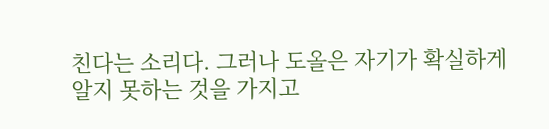친다는 소리다. 그러나 도올은 자기가 확실하게 알지 못하는 것을 가지고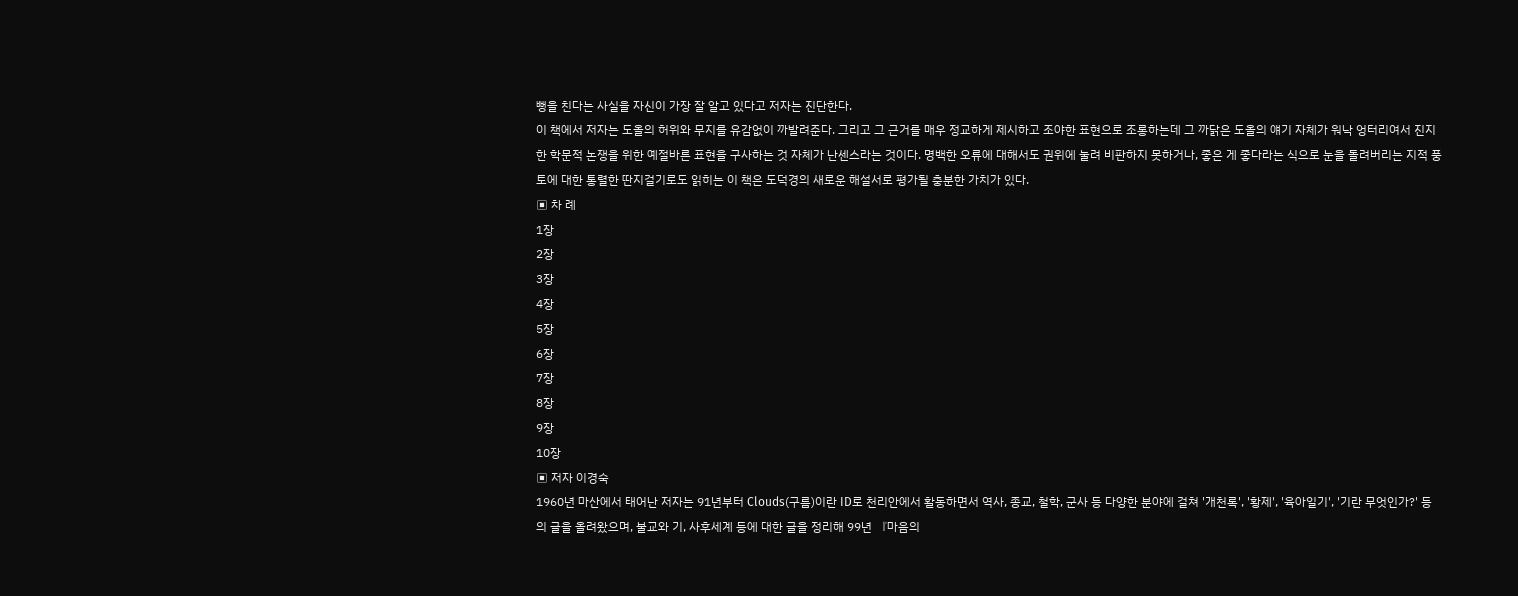뻥을 친다는 사실을 자신이 가장 잘 알고 있다고 저자는 진단한다.
이 책에서 저자는 도올의 허위와 무지를 유감없이 까발려준다. 그리고 그 근거를 매우 정교하게 제시하고 조야한 표현으로 조롱하는데 그 까닭은 도올의 얘기 자체가 워낙 엉터리여서 진지한 학문적 논쟁을 위한 예절바른 표현을 구사하는 것 자체가 난센스라는 것이다. 명백한 오류에 대해서도 권위에 눌려 비판하지 못하거나, 좋은 게 좋다라는 식으로 눈을 돌려버리는 지적 풍토에 대한 통렬한 딴지걸기로도 읽히는 이 책은 도덕경의 새로운 해설서로 평가될 충분한 가치가 있다.
▣ 차 례
1장
2장
3장
4장
5장
6장
7장
8장
9장
10장
▣ 저자 이경숙
1960년 마산에서 태어난 저자는 91년부터 Clouds(구름)이란 ID로 천리안에서 활동하면서 역사, 종교, 철학, 군사 등 다양한 분야에 걸쳐 '개천록', '황제', '육아일기', '기란 무엇인가?' 등의 글을 올려왔으며, 불교와 기, 사후세계 등에 대한 글을 정리해 99년 『마음의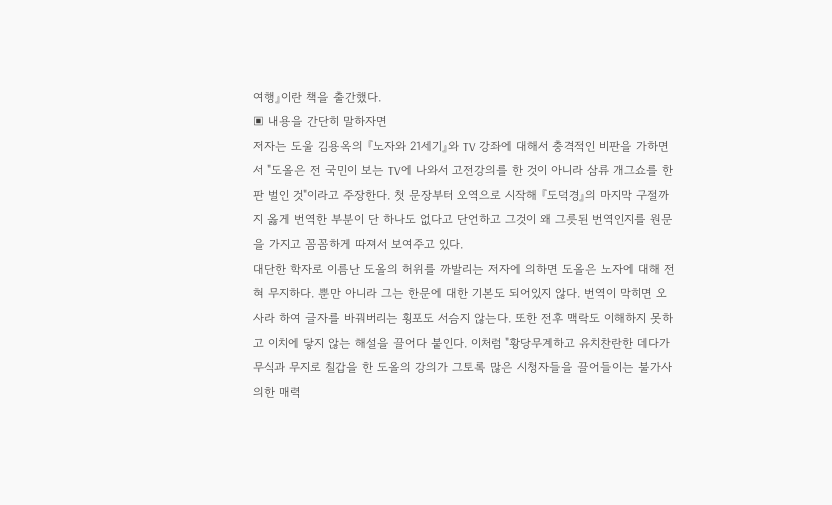여행』이란 책을 출간했다.
▣ 내용을 간단히 말하자면
저자는 도울 김용옥의 『노자와 21세기』와 TV 강좌에 대해서 충격적인 비판을 가하면서 "도올은 전 국민이 보는 TV에 나와서 고전강의를 한 것이 아니라 삼류 개그쇼를 한판 벌인 것"이라고 주장한다. 첫 문장부터 오역으로 시작해 『도덕경』의 마지막 구절까지 옳게 번역한 부분이 단 하나도 없다고 단언하고 그것이 왜 그릇된 번역인지를 원문을 가지고 꼼꼼하게 따져서 보여주고 있다.
대단한 학자로 이름난 도올의 허위를 까발리는 저자에 의하면 도올은 노자에 대해 전혀 무지하다. 뿐만 아니라 그는 한문에 대한 기본도 되어있지 않다. 번역이 막히면 오사라 하여 글자를 바꿔버리는 횡포도 서슴지 않는다. 또한 전후 맥락도 이해하지 못하고 이치에 닿지 않는 해설을 끌어다 붙인다. 이처럼 "황당무계하고 유치찬란한 데다가 무식과 무지로 칠갑을 한 도올의 강의가 그토록 많은 시청자들을 끌어들이는 불가사의한 매력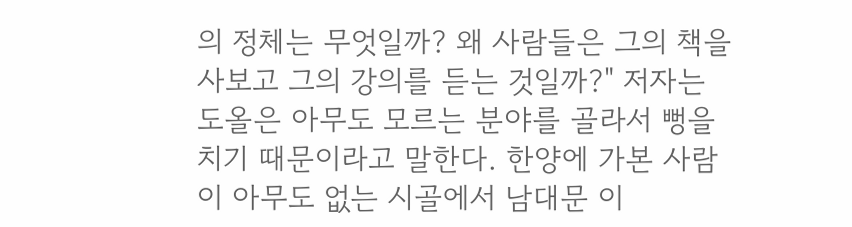의 정체는 무엇일까? 왜 사람들은 그의 책을 사보고 그의 강의를 듣는 것일까?" 저자는 도올은 아무도 모르는 분야를 골라서 뻥을 치기 때문이라고 말한다. 한양에 가본 사람이 아무도 없는 시골에서 남대문 이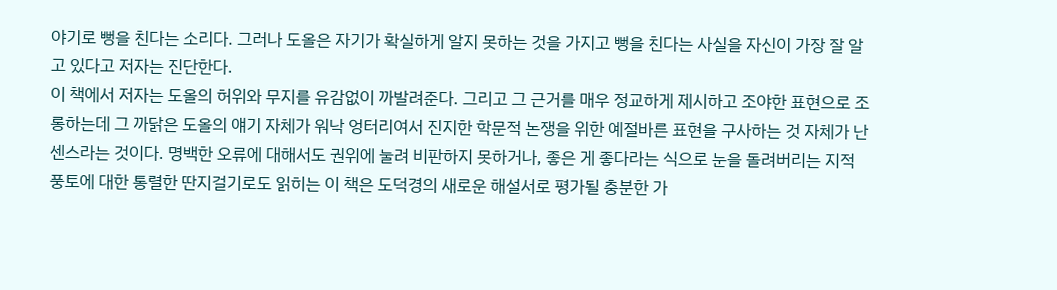야기로 뻥을 친다는 소리다. 그러나 도올은 자기가 확실하게 알지 못하는 것을 가지고 뻥을 친다는 사실을 자신이 가장 잘 알고 있다고 저자는 진단한다.
이 책에서 저자는 도올의 허위와 무지를 유감없이 까발려준다. 그리고 그 근거를 매우 정교하게 제시하고 조야한 표현으로 조롱하는데 그 까닭은 도올의 얘기 자체가 워낙 엉터리여서 진지한 학문적 논쟁을 위한 예절바른 표현을 구사하는 것 자체가 난센스라는 것이다. 명백한 오류에 대해서도 권위에 눌려 비판하지 못하거나, 좋은 게 좋다라는 식으로 눈을 돌려버리는 지적 풍토에 대한 통렬한 딴지걸기로도 읽히는 이 책은 도덕경의 새로운 해설서로 평가될 충분한 가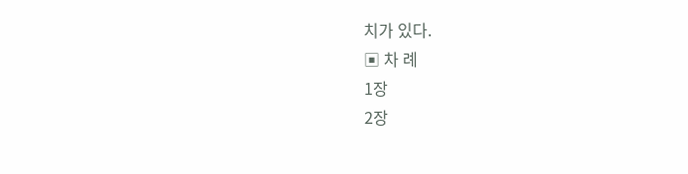치가 있다.
▣ 차 례
1장
2장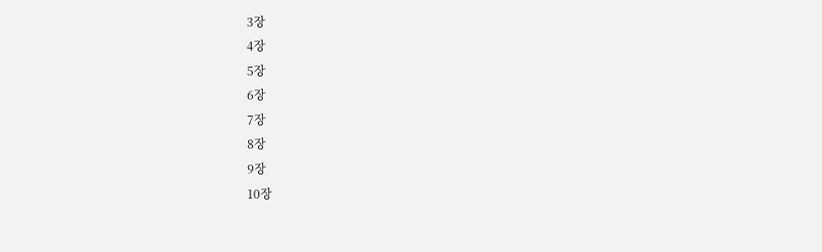3장
4장
5장
6장
7장
8장
9장
10장